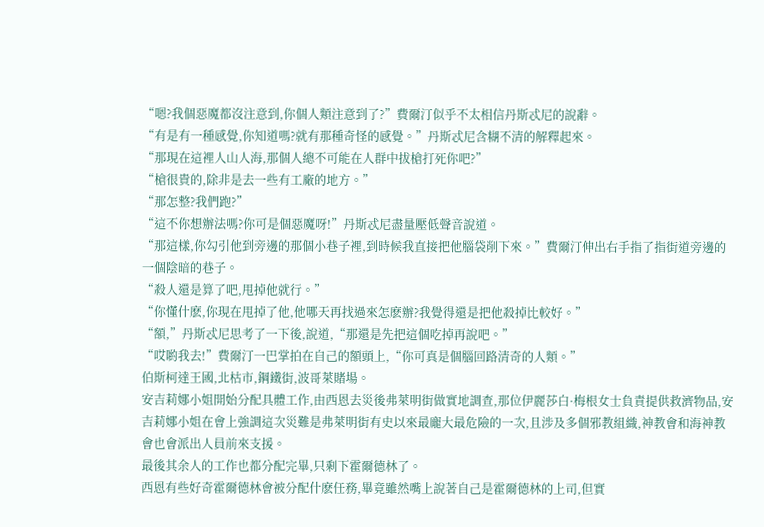“嗯?我個惡魔都沒注意到,你個人類注意到了?”費爾汀似乎不太相信丹斯忒尼的說辭。
“有是有一種感覺,你知道嗎?就有那種奇怪的感覺。”丹斯忒尼含糊不清的解釋起來。
“那現在這裡人山人海,那個人總不可能在人群中拔槍打死你吧?”
“槍很貴的,除非是去一些有工廠的地方。”
“那怎整?我們跑?”
“這不你想辦法嗎?你可是個惡魔呀!”丹斯忒尼盡量壓低聲音說道。
“那這樣,你勾引他到旁邊的那個小巷子裡,到時候我直接把他腦袋削下來。”費爾汀伸出右手指了指街道旁邊的一個陰暗的巷子。
“殺人還是算了吧,甩掉他就行。”
“你懂什麽,你現在甩掉了他,他哪天再找過來怎麽辦?我覺得還是把他殺掉比較好。”
“額,”丹斯忒尼思考了一下後,說道,“那還是先把這個吃掉再說吧。”
“哎喲我去!”費爾汀一巴掌拍在自己的額頭上,“你可真是個腦回路清奇的人類。”
伯斯柯達王國,北枯市,鋼鐵街,波哥萊賭場。
安吉莉娜小姐開始分配具體工作,由西恩去災後弗萊明街做實地調查,那位伊麗莎白·梅根女士負責提供救濟物品,安吉莉娜小姐在會上強調這次災難是弗萊明街有史以來最龐大最危險的一次,且涉及多個邪教組織,神教會和海神教會也會派出人員前來支援。
最後其余人的工作也都分配完畢,只剩下霍爾德林了。
西恩有些好奇霍爾德林會被分配什麽任務,畢竟雖然嘴上說著自己是霍爾德林的上司,但實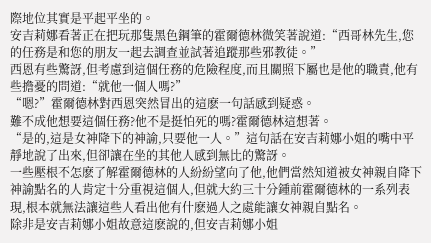際地位其實是平起平坐的。
安吉莉娜看著正在把玩那隻黑色鋼筆的霍爾德林微笑著說道:“西哥林先生,您的任務是和您的朋友一起去調查並試著追蹤那些邪教徒。”
西恩有些驚訝,但考慮到這個任務的危險程度,而且關照下屬也是他的職責,他有些擔憂的問道:“就他一個人嗎?”
“嗯?”霍爾德林對西恩突然冒出的這麽一句話感到疑惑。
難不成他想要這個任務?他不是挺怕死的嗎?霍爾德林這想著。
“是的,這是女神降下的神諭,只要他一人。”這句話在安吉莉娜小姐的嘴中平靜地說了出來,但卻讓在坐的其他人感到無比的驚訝。
一些壓根不怎麽了解霍爾德林的人紛紛望向了他,他們當然知道被女神親自降下神諭點名的人肯定十分重視這個人,但就大約三十分鍾前霍爾德林的一系列表現,根本就無法讓這些人看出他有什麽過人之處能讓女神親自點名。
除非是安吉莉娜小姐故意這麽說的,但安吉莉娜小姐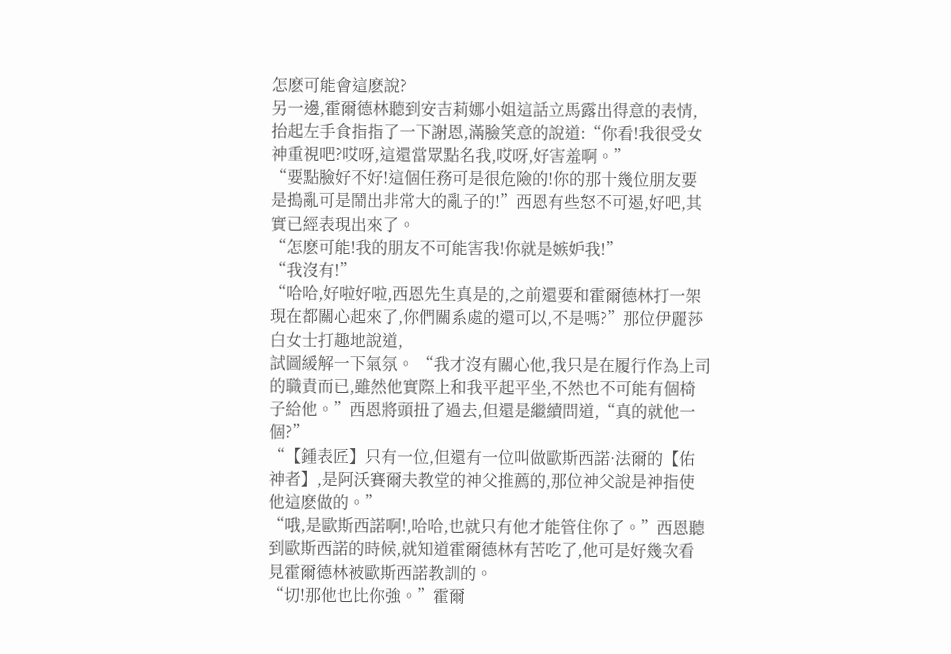怎麽可能會這麽說?
另一邊,霍爾德林聽到安吉莉娜小姐這話立馬露出得意的表情,抬起左手食指指了一下謝恩,滿臉笑意的說道:“你看!我很受女神重視吧?哎呀,這還當眾點名我,哎呀,好害羞啊。”
“要點臉好不好!這個任務可是很危險的!你的那十幾位朋友要是搗亂可是鬧出非常大的亂子的!”西恩有些怒不可遏,好吧,其實已經表現出來了。
“怎麽可能!我的朋友不可能害我!你就是嫉妒我!”
“我沒有!”
“哈哈,好啦好啦,西恩先生真是的,之前還要和霍爾德林打一架現在都關心起來了,你們關系處的還可以,不是嗎?”那位伊麗莎白女士打趣地說道,
試圖緩解一下氣氛。 “我才沒有關心他,我只是在履行作為上司的職責而已,雖然他實際上和我平起平坐,不然也不可能有個椅子給他。”西恩將頭扭了過去,但還是繼續問道,“真的就他一個?”
“【鍾表匠】只有一位,但還有一位叫做歐斯西諾·法爾的【佑神者】,是阿沃賽爾夫教堂的神父推薦的,那位神父說是神指使他這麽做的。”
“哦,是歐斯西諾啊!,哈哈,也就只有他才能管住你了。”西恩聽到歐斯西諾的時候,就知道霍爾德林有苦吃了,他可是好幾次看見霍爾德林被歐斯西諾教訓的。
“切!那他也比你強。”霍爾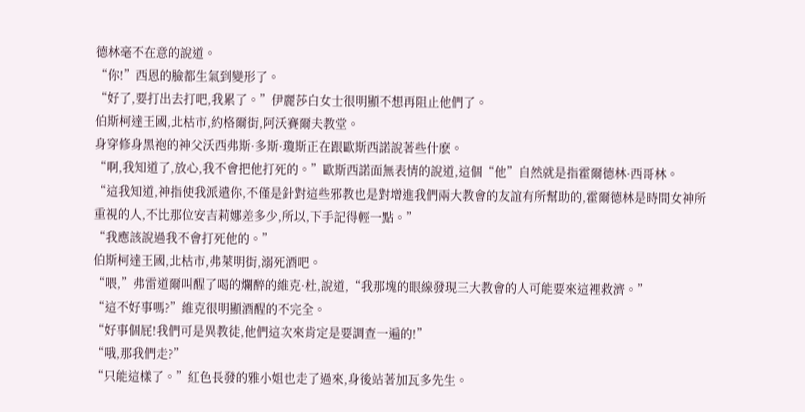德林毫不在意的說道。
“你!”西恩的臉都生氣到變形了。
“好了,要打出去打吧,我累了。”伊麗莎白女士很明顯不想再阻止他們了。
伯斯柯達王國,北枯市,約格爾街,阿沃賽爾夫教堂。
身穿修身黑袍的神父沃西弗斯·多斯·瓊斯正在跟歐斯西諾說著些什麽。
“啊,我知道了,放心,我不會把他打死的。”歐斯西諾面無表情的說道,這個“他”自然就是指霍爾德林·西哥林。
“這我知道,神指使我派遣你,不僅是針對這些邪教也是對增進我們兩大教會的友誼有所幫助的,霍爾德林是時間女神所重視的人,不比那位安吉莉娜差多少,所以,下手記得輕一點。”
“我應該說過我不會打死他的。”
伯斯柯達王國,北枯市,弗萊明街,溺死酒吧。
“喂,”弗雷道爾叫醒了喝的爛醉的維克·杜,說道,“我那塊的眼線發現三大教會的人可能要來這裡救濟。”
“這不好事嗎?”維克很明顯酒醒的不完全。
“好事個屁!我們可是異教徒,他們這次來肯定是要調查一遍的!”
“哦,那我們走?”
“只能這樣了。”紅色長發的雅小姐也走了過來,身後站著加瓦多先生。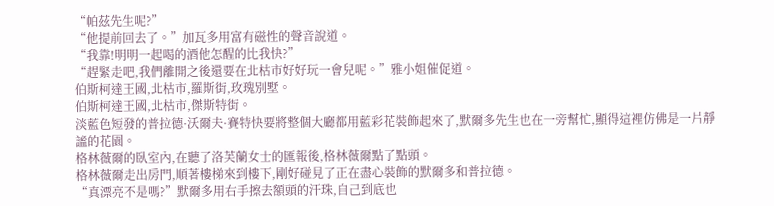“帕茲先生呢?”
“他提前回去了。”加瓦多用富有磁性的聲音說道。
“我靠!明明一起喝的酒他怎醒的比我快?”
“趕緊走吧,我們離開之後還要在北枯市好好玩一會兒呢。”雅小姐催促道。
伯斯柯達王國,北枯市,羅斯街,玫瑰別墅。
伯斯柯達王國,北枯市,傑斯特街。
淡藍色短發的普拉德·沃爾夫·賽特快要將整個大廳都用藍彩花裝飾起來了,默爾多先生也在一旁幫忙,顯得這裡仿佛是一片靜謐的花園。
格林薇爾的臥室內,在聽了洛芙蘭女士的匯報後,格林薇爾點了點頭。
格林薇爾走出房門,順著樓梯來到樓下,剛好碰見了正在盡心裝飾的默爾多和普拉德。
“真漂亮不是嗎?”默爾多用右手擦去額頭的汗珠,自己到底也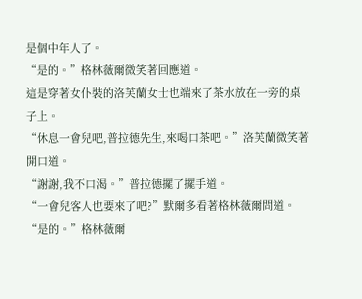是個中年人了。
“是的。”格林薇爾微笑著回應道。
這是穿著女仆裝的洛芙蘭女士也端來了茶水放在一旁的桌子上。
“休息一會兒吧,普拉德先生,來喝口茶吧。”洛芙蘭微笑著開口道。
“謝謝,我不口渴。”普拉德擺了擺手道。
“一會兒客人也要來了吧?”默爾多看著格林薇爾問道。
“是的。”格林薇爾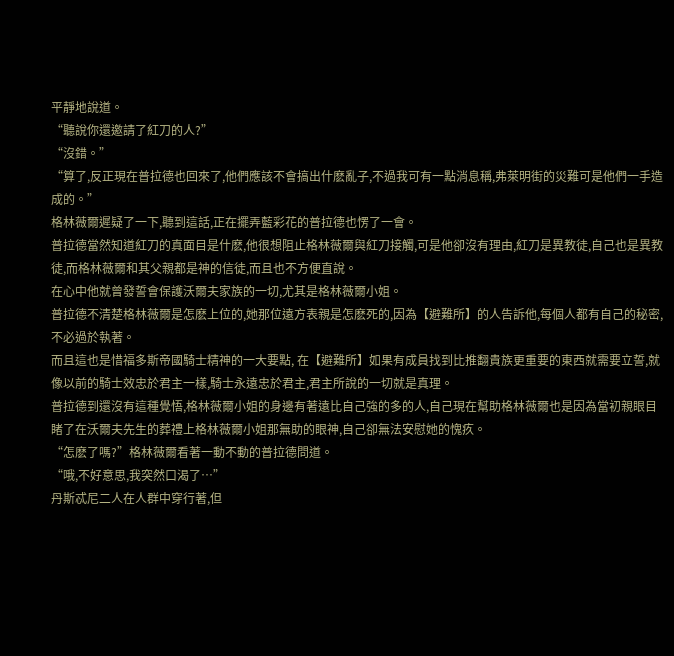平靜地說道。
“聽說你還邀請了紅刀的人?”
“沒錯。”
“算了,反正現在普拉德也回來了,他們應該不會搞出什麽亂子,不過我可有一點消息稱,弗萊明街的災難可是他們一手造成的。”
格林薇爾遲疑了一下,聽到這話,正在擺弄藍彩花的普拉德也愣了一會。
普拉德當然知道紅刀的真面目是什麽,他很想阻止格林薇爾與紅刀接觸,可是他卻沒有理由,紅刀是異教徒,自己也是異教徒,而格林薇爾和其父親都是神的信徒,而且也不方便直說。
在心中他就曾發誓會保護沃爾夫家族的一切,尤其是格林薇爾小姐。
普拉德不清楚格林薇爾是怎麽上位的,她那位遠方表親是怎麽死的,因為【避難所】的人告訴他,每個人都有自己的秘密,不必過於執著。
而且這也是惜福多斯帝國騎士精神的一大要點, 在【避難所】如果有成員找到比推翻貴族更重要的東西就需要立誓,就像以前的騎士效忠於君主一樣,騎士永遠忠於君主,君主所說的一切就是真理。
普拉德到還沒有這種覺悟,格林薇爾小姐的身邊有著遠比自己強的多的人,自己現在幫助格林薇爾也是因為當初親眼目睹了在沃爾夫先生的葬禮上格林薇爾小姐那無助的眼神,自己卻無法安慰她的愧疚。
“怎麽了嗎?”格林薇爾看著一動不動的普拉德問道。
“哦,不好意思,我突然口渴了…”
丹斯忒尼二人在人群中穿行著,但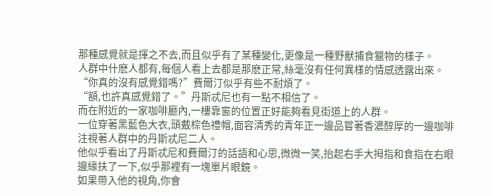那種感覺就是揮之不去,而且似乎有了某種變化,更像是一種野獸捕食獵物的樣子。
人群中什麽人都有,每個人看上去都是那麽正常,絲毫沒有任何異樣的情感透露出來。
“你真的沒有感覺錯嗎?”費爾汀似乎有些不耐煩了。
“額,也許真感覺錯了。”丹斯忒尼也有一點不相信了。
而在附近的一家咖啡廳內,一樓靠窗的位置正好能夠看見街道上的人群。
一位穿著黑藍色大衣,頭戴棕色禮帽,面容清秀的青年正一邊品嘗著香濃醇厚的一邊咖啡注視著人群中的丹斯忒尼二人。
他似乎看出了丹斯忒尼和費爾汀的話語和心思,微微一笑,抬起右手大拇指和食指在右眼邊緣扶了一下,似乎那裡有一塊單片眼鏡。
如果帶入他的視角,你會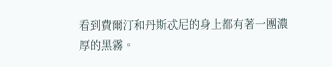看到費爾汀和丹斯忒尼的身上都有著一團濃厚的黑霧。